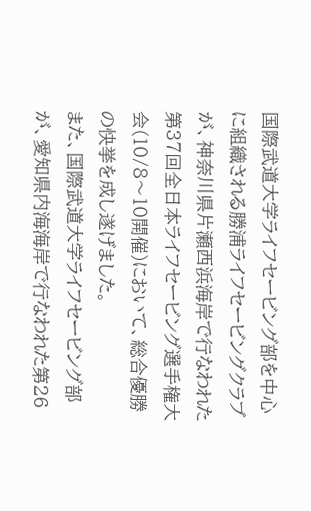国際武道大学ライフセービング部を中心に組織される勝浦ライフセービングクラブが、神奈川県片瀬西浜海岸で行なわれた第37回全日本ライフセービング選手権大会(10/8〜10開催)において、総合優勝の快挙を成し遂げました。
また、国際武道大学ライフセービング部が、愛知県内海海岸で行なわれた第26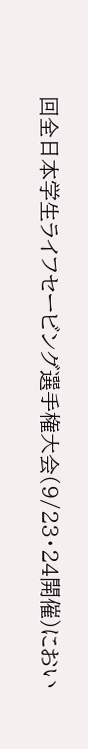回全日本学生ライフセービング選手権大会(9/23・24開催)におい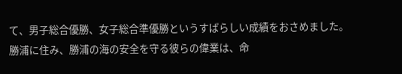て、男子総合優勝、女子総合準優勝というすばらしい成績をおさめました。
勝浦に住み、勝浦の海の安全を守る彼らの偉業は、命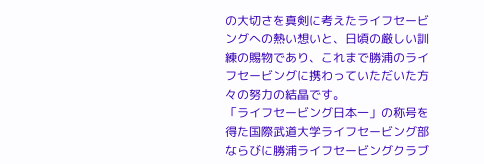の大切さを真剣に考えたライフセービングへの熱い想いと、日頃の厳しい訓練の賜物であり、これまで勝浦のライフセービングに携わっていただいた方々の努力の結晶です。
「ライフセービング日本一」の称号を得た国際武道大学ライフセービング部ならびに勝浦ライフセービングクラブ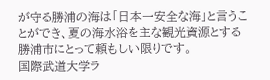が守る勝浦の海は「日本一安全な海」と言うことができ、夏の海水浴を主な観光資源とする勝浦市にとって頼もしい限りです。
国際武道大学ラ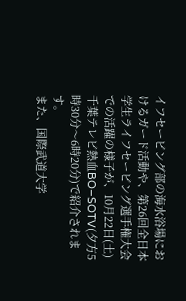イフセービング部の海水浴場におけるガード活動や、第26回全日本学生ライフセービング選手権大会での活躍の様子が、10月22日(土)千葉テレビ熱血BO−SOTV(夕方5時30分〜6時20分)で紹介されます。
また、国際武道大学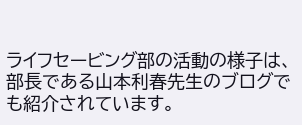ライフセービング部の活動の様子は、部長である山本利春先生のブログでも紹介されています。